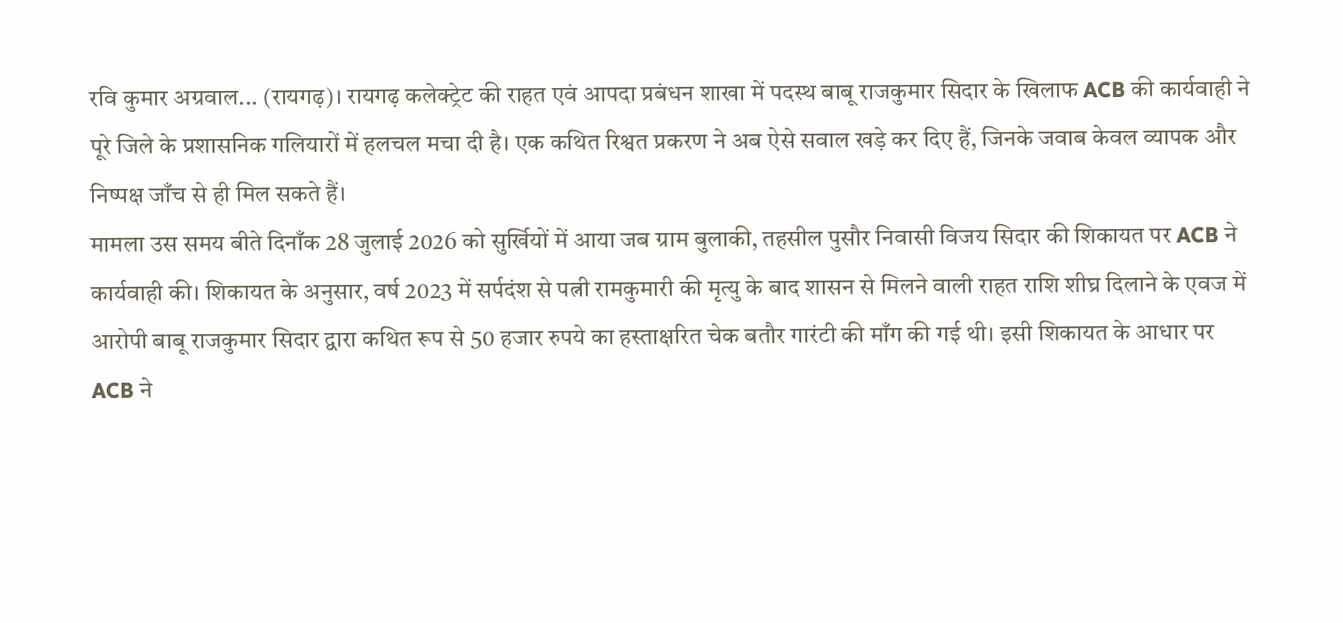रवि कुमार अग्रवाल... (रायगढ़)। रायगढ़ कलेक्ट्रेट की राहत एवं आपदा प्रबंधन शाखा में पदस्थ बाबू राजकुमार सिदार के खिलाफ ACB की कार्यवाही ने पूरे जिले के प्रशासनिक गलियारों में हलचल मचा दी है। एक कथित रिश्वत प्रकरण ने अब ऐसे सवाल खड़े कर दिए हैं, जिनके जवाब केवल व्यापक और निष्पक्ष जाँच से ही मिल सकते हैं।
मामला उस समय बीते दिनाँक 28 जुलाई 2026 को सुर्खियों में आया जब ग्राम बुलाकी, तहसील पुसौर निवासी विजय सिदार की शिकायत पर ACB ने कार्यवाही की। शिकायत के अनुसार, वर्ष 2023 में सर्पदंश से पत्नी रामकुमारी की मृत्यु के बाद शासन से मिलने वाली राहत राशि शीघ्र दिलाने के एवज में आरोपी बाबू राजकुमार सिदार द्वारा कथित रूप से 50 हजार रुपये का हस्ताक्षरित चेक बतौर गारंटी की माँग की गई थी। इसी शिकायत के आधार पर ACB ने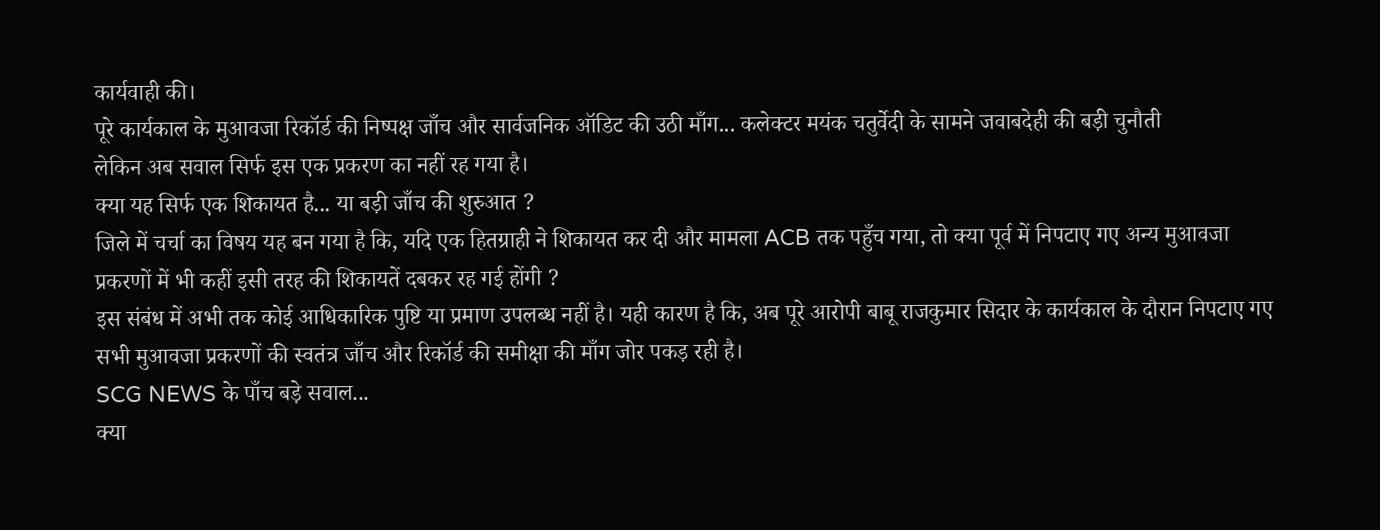कार्यवाही की।
पूरे कार्यकाल के मुआवजा रिकॉर्ड की निष्पक्ष जाँच और सार्वजनिक ऑडिट की उठी माँग... कलेक्टर मयंक चतुर्वेदी के सामने जवाबदेही की बड़ी चुनौती
लेकिन अब सवाल सिर्फ इस एक प्रकरण का नहीं रह गया है।
क्या यह सिर्फ एक शिकायत है... या बड़ी जाँच की शुरुआत ?
जिले में चर्चा का विषय यह बन गया है कि, यदि एक हितग्राही ने शिकायत कर दी और मामला ACB तक पहुँच गया, तो क्या पूर्व में निपटाए गए अन्य मुआवजा प्रकरणों में भी कहीं इसी तरह की शिकायतें दबकर रह गई होंगी ?
इस संबंध में अभी तक कोई आधिकारिक पुष्टि या प्रमाण उपलब्ध नहीं है। यही कारण है कि, अब पूरे आरोपी बाबू राजकुमार सिदार के कार्यकाल के दौरान निपटाए गए सभी मुआवजा प्रकरणों की स्वतंत्र जाँच और रिकॉर्ड की समीक्षा की माँग जोर पकड़ रही है।
SCG NEWS के पाँच बड़े सवाल...
क्या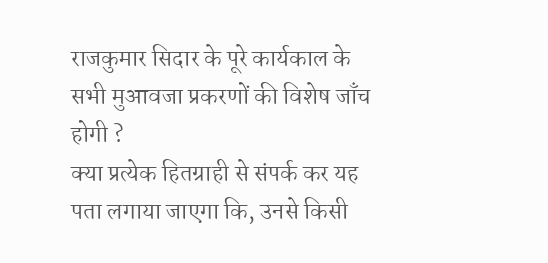राजकुमार सिदार के पूरे कार्यकाल के सभी मुआवजा प्रकरणों की विशेष जाँच होगी ?
क्या प्रत्येक हितग्राही से संपर्क कर यह पता लगाया जाएगा कि, उनसे किसी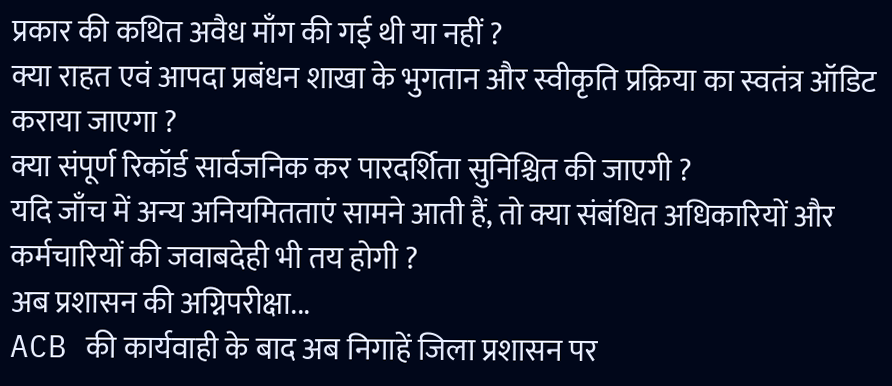प्रकार की कथित अवैध माँग की गई थी या नहीं ?
क्या राहत एवं आपदा प्रबंधन शाखा के भुगतान और स्वीकृति प्रक्रिया का स्वतंत्र ऑडिट कराया जाएगा ?
क्या संपूर्ण रिकॉर्ड सार्वजनिक कर पारदर्शिता सुनिश्चित की जाएगी ?
यदि जाँच में अन्य अनियमितताएं सामने आती हैं, तो क्या संबंधित अधिकारियों और कर्मचारियों की जवाबदेही भी तय होगी ?
अब प्रशासन की अग्निपरीक्षा...
ACB की कार्यवाही के बाद अब निगाहें जिला प्रशासन पर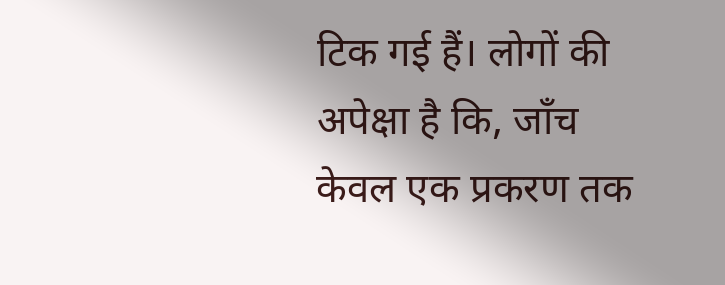टिक गई हैं। लोगों की अपेक्षा है कि, जाँच केवल एक प्रकरण तक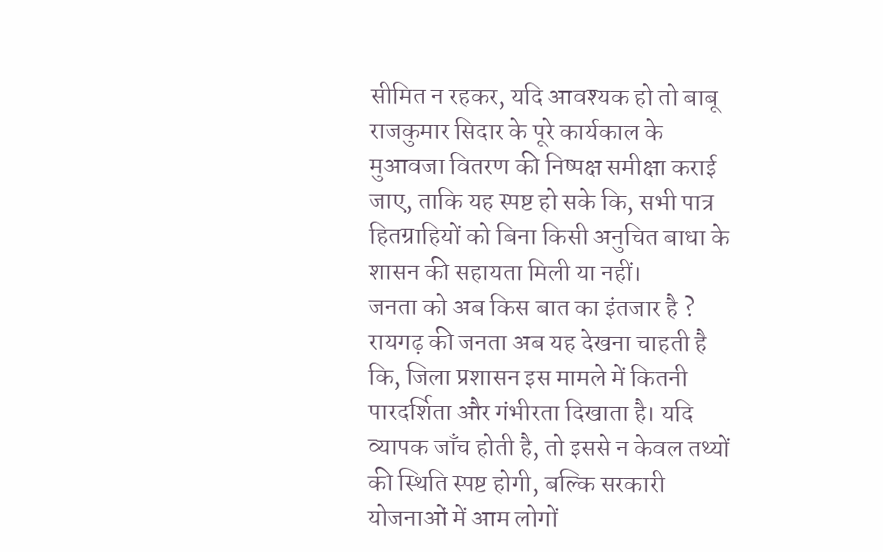सीमित न रहकर, यदि आवश्यक हो तो बाबू राजकुमार सिदार के पूरे कार्यकाल के मुआवजा वितरण की निष्पक्ष समीक्षा कराई जाए, ताकि यह स्पष्ट हो सके कि, सभी पात्र हितग्राहियों को बिना किसी अनुचित बाधा के शासन की सहायता मिली या नहीं।
जनता को अब किस बात का इंतजार है ?
रायगढ़ की जनता अब यह देखना चाहती है कि, जिला प्रशासन इस मामले में कितनी पारदर्शिता और गंभीरता दिखाता है। यदि व्यापक जाँच होती है, तो इससे न केवल तथ्यों की स्थिति स्पष्ट होगी, बल्कि सरकारी योजनाओं में आम लोगों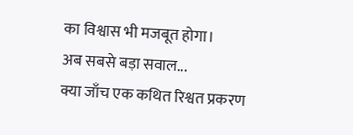का विश्वास भी मजबूत होगा।
अब सबसे बड़ा सवाल...
क्या जाँच एक कथित रिश्वत प्रकरण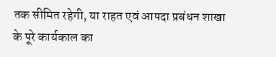तक सीमित रहेगी, या राहत एवं आपदा प्रबंधन शाखा के पूरे कार्यकाल का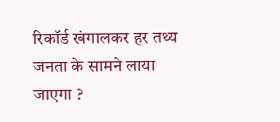रिकॉर्ड खंगालकर हर तथ्य जनता के सामने लाया जाएगा ?